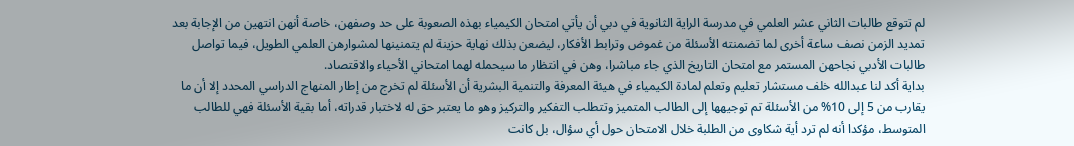لم تتوقع طالبات الثاني عشر العلمي في مدرسة الراية الثانوية في دبي أن يأتي امتحان الكيمياء بهذه الصعوبة على حد وصفهن، خاصة أنهن انتهين من الإجابة بعد تمديد الزمن نصف ساعة أخرى لما تضمنته الأسئلة من غموض وترابط الأفكار، ليضعن بذلك نهاية حزينة لم يتمنينها لمشوارهن العلمي الطويل، فيما تواصل طالبات الأدبي نجاحهن المستمر مع امتحان التاريخ الذي جاء مباشرا، وهن في انتظار ما سيحمله لهما امتحاني الأحياء والاقتصاد.
بداية أكد لنا عبدالله خلف مستشار تعليم وتعلم لمادة الكيمياء في هيئة المعرفة والتنمية البشرية أن الأسئلة لم تخرج من إطار المنهاج الدراسي المحدد إلا أن ما يقارب من 5 إلى 10% من الأسئلة تم توجيهها إلى الطالب المتميز وتتطلب التفكير والتركيز وهو ما يعتبر حق له لاختبار قدراته، أما بقية الأسئلة فهي للطالب المتوسط، مؤكدا أنه لم ترد أية شكاوى من الطلبة خلال الامتحان حول أي سؤال، بل كانت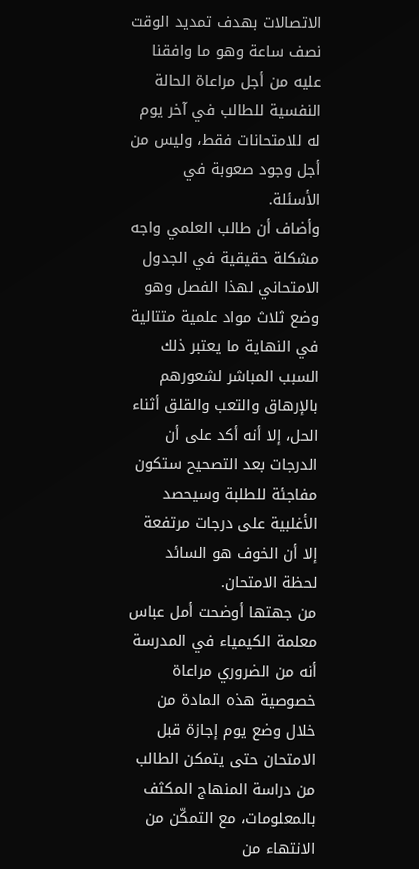الاتصالات بهدف تمديد الوقت نصف ساعة وهو ما وافقنا عليه من أجل مراعاة الحالة النفسية للطالب في آخر يوم له للامتحانات فقط، وليس من أجل وجود صعوبة في الأسئلة.
وأضاف أن طالب العلمي واجه مشكلة حقيقية في الجدول الامتحاني لهذا الفصل وهو وضع ثلاث مواد علمية متتالية في النهاية ما يعتبر ذلك السبب المباشر لشعورهم بالإرهاق والتعب والقلق أثناء الحل، إلا أنه أكد على أن الدرجات بعد التصحيح ستكون مفاجئة للطلبة وسيحصد الأغلبية على درجات مرتفعة إلا أن الخوف هو السائد لحظة الامتحان.
من جهتها أوضحت أمل عباس معلمة الكيمياء في المدرسة أنه من الضروري مراعاة خصوصية هذه المادة من خلال وضع يوم إجازة قبل الامتحان حتى يتمكن الطالب من دراسة المنهاج المكثف بالمعلومات، مع التمكّن من الانتهاء من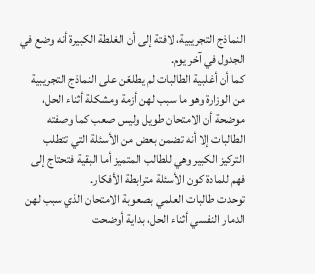النماذج التجريبية، لافتة إلى أن الغلطة الكبيرة أنه وضع في الجدول في آخر يوم.
كما أن أغلبية الطالبات لم يطلعّن على النماذج التجريبية من الوزارة وهو ما سبب لهن أزمة ومشكلة أثناء الحل، موضحة أن الامتحان طويل وليس صعب كما وصفته الطالبات إلا أنه تضمن بعض من الأسئلة التي تتطلب التركيز الكبير وهي للطالب المتميز أما البقية فتحتاج إلى فهم للمادة كون الأسئلة مترابطة الأفكار.
توحدت طالبات العلمي بصعوبة الامتحان الذي سبب لهن الدمار النفسي أثناء الحل، بداية أوضحت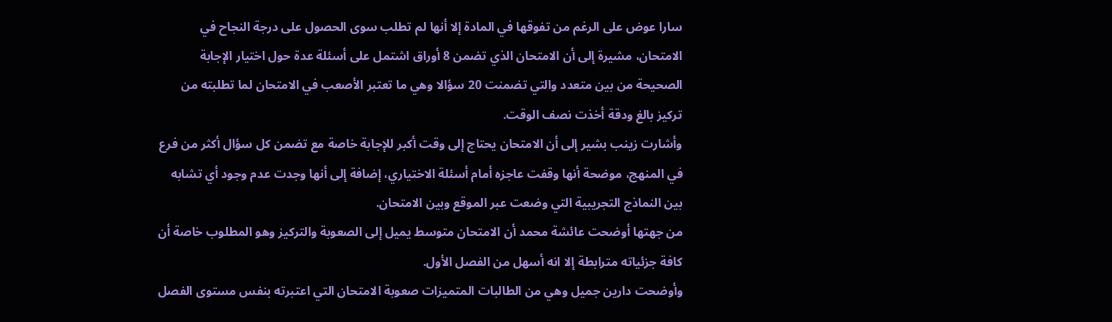سارا عوض على الرغم من تفوقها في المادة إلا أنها لم تطلب سوى الحصول على درجة النجاح في الامتحان، مشيرة إلى أن الامتحان الذي تضمن 8 أوراق اشتمل على أسئلة عدة حول اختيار الإجابة الصحيحة من بين متعدد والتي تضمنت 20 سؤالا وهي ما تعتبر الأصعب في الامتحان لما تطلبته من تركيز بالغ ودقة أخذت نصف الوقت.
وأشارت زينب بشير إلى أن الامتحان يحتاج إلى وقت أكبر للإجابة خاصة مع تضمن كل سؤال أكثر من فرع في المنهج، موضحة أنها وقفت عاجزه أمام أسئلة الاختياري، إضافة إلى أنها وجدت عدم وجود أي تشابه بين النماذج التجريبية التي وضعت عبر الموقع وبين الامتحان.
من جهتها أوضحت عائشة محمد أن الامتحان متوسط يميل إلى الصعوبة والتركيز وهو المطلوب خاصة أن كافة جزئياته مترابطة إلا انه أسهل من الفصل الأول.
وأوضحت دارين جميل وهي من الطالبات المتميزات صعوبة الامتحان التي اعتبرته بنفس مستوى الفصل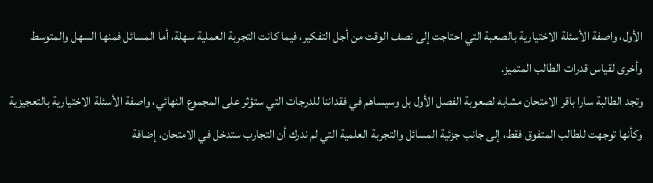الأول، واصفة الأسئلة الاختيارية بالصعبة التي احتاجت إلى نصف الوقت من أجل التفكير، فيما كانت التجربة العملية سهلة، أما المسائل فمنها السهل والمتوسط وأخرى لقياس قدرات الطالب المتميز.
وتجد الطالبة سارا باقر الامتحان مشابه لصعوبة الفصل الأول بل وسيساهم في فقداننا للدرجات التي ستؤثر على المجموع النهائي، واصفة الأسئلة الاختيارية بالتعجيزية وكأنها توجهت للطالب المتفوق فقط، إلى جانب جزئية المسائل والتجربة العلمية التي لم ندرك أن التجارب ستدخل في الامتحان، إضافة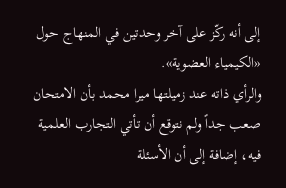إلى أنه ركّز على آخر وحدتين في المنهاج حول «الكيمياء العضوية».
والرأي ذاته عند زميلتها ميرا محمد بأن الامتحان صعب جداً ولم نتوقع أن تأتي التجارب العلمية فيه، إضافة إلى أن الأسئلة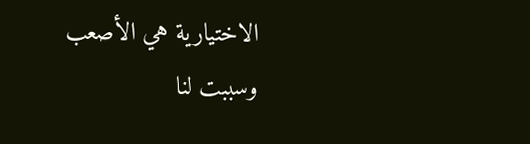الاختيارية هي الأصعب وسببت لنا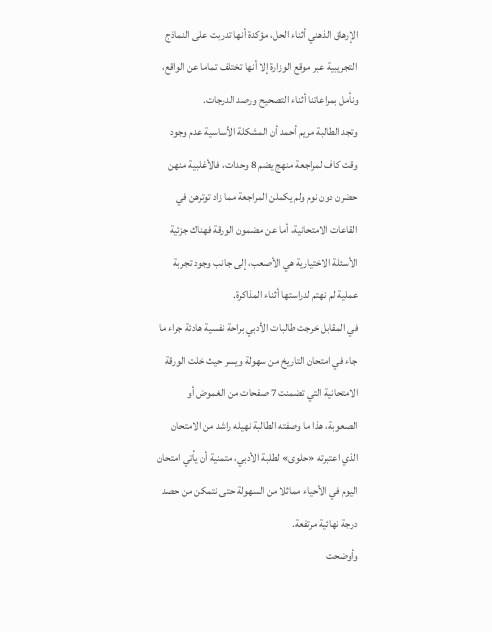الإرهاق الذهني أثناء الحل، مؤكدة أنها تدربت على النماذج التجريبية عبر موقع الوزارة إلا أنها تختلف تماما عن الواقع، ونأمل بمراعاتنا أثناء التصحيح ورصد الدرجات.
وتجد الطالبة مريم أحمد أن المشكلة الأساسية عدم وجود وقت كاف لمراجعة منهج يضم 8 وحدات، فالأغلبية منهن حضرن دون نوم ولم يكملن المراجعة مما زاد توترهن في القاعات الامتحانية، أما عن مضمون الورقة فهناك جزئية الأسئلة الاختيارية هي الأصعب، إلى جانب وجود تجربة عملية لم نهتم لدراستها أثناء المذاكرة.
في المقابل خرجت طالبات الأدبي براحة نفسية هادئة جراء ما جاء في امتحان التاريخ من سهولة ويسر حيث خلت الورقة الامتحانية التي تضمنت 7 صفحات من الغموض أو الصعوبة، هذا ما وصفته الطالبة نهيله راشد من الامتحان الذي اعتبرته «حلوى» لطلبة الأدبي، متمنية أن يأتي امتحان اليوم في الأحياء مماثلا من السهولة حتى نتمكن من حصد درجة نهائية مرتفعة.
وأوضحت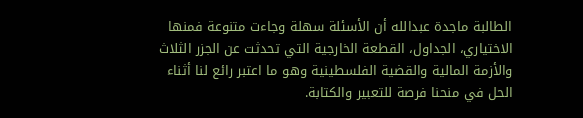الطالبة ماجدة عبدالله أن الأسئلة سهلة وجاءت متنوعة فمنها الاختياري، الجداول، القطعة الخارجية التي تحدثت عن الجزر الثلاث والأزمة المالية والقضية الفلسطينية وهو ما اعتبر رائع لنا أثناء الحل في منحنا فرصة للتعبير والكتابة.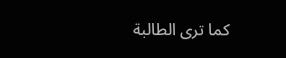كما ترى الطالبة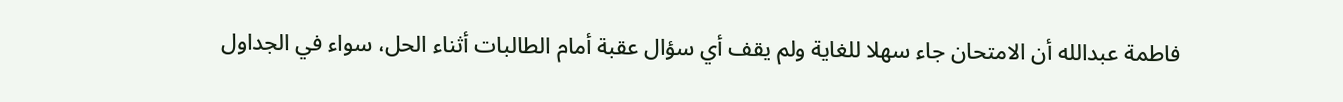فاطمة عبدالله أن الامتحان جاء سهلا للغاية ولم يقف أي سؤال عقبة أمام الطالبات أثناء الحل، سواء في الجداول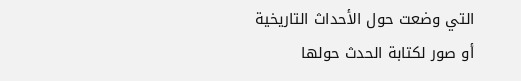التي وضعت حول الأحداث التاريخية أو صور لكتابة الحدث حولها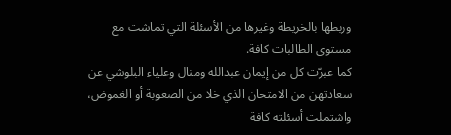وربطها بالخريطة وغيرها من الأسئلة التي تماشت مع مستوى الطالبات كافة.
كما عبرّت كل من إيمان عبدالله ومنال وعلياء البلوشي عن سعادتهن من الامتحان الذي خلا من الصعوبة أو الغموض، واشتملت أسئلته كافة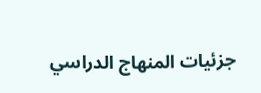جزئيات المنهاج الدراسي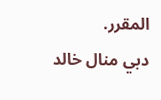المقرر.
دبي منال خالد